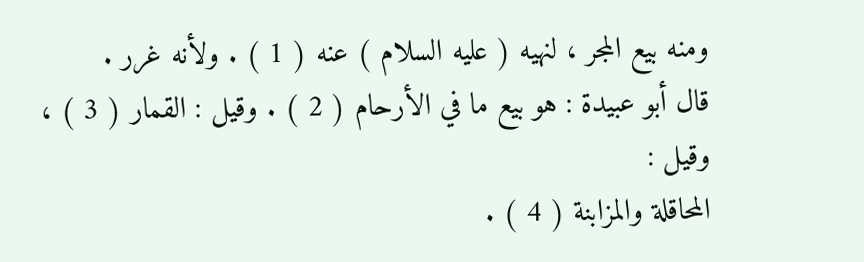ومنه بيع المجر ، لنهيه ( عليه السلام ) عنه ( 1 ) . ولأنه غرر .
قال أبو عبيدة : هو بيع ما في الأرحام ( 2 ) . وقيل : القمار ( 3 ) ، وقيل :
المحاقلة والمزابنة ( 4 ) .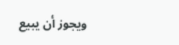ويجوز أن يبيع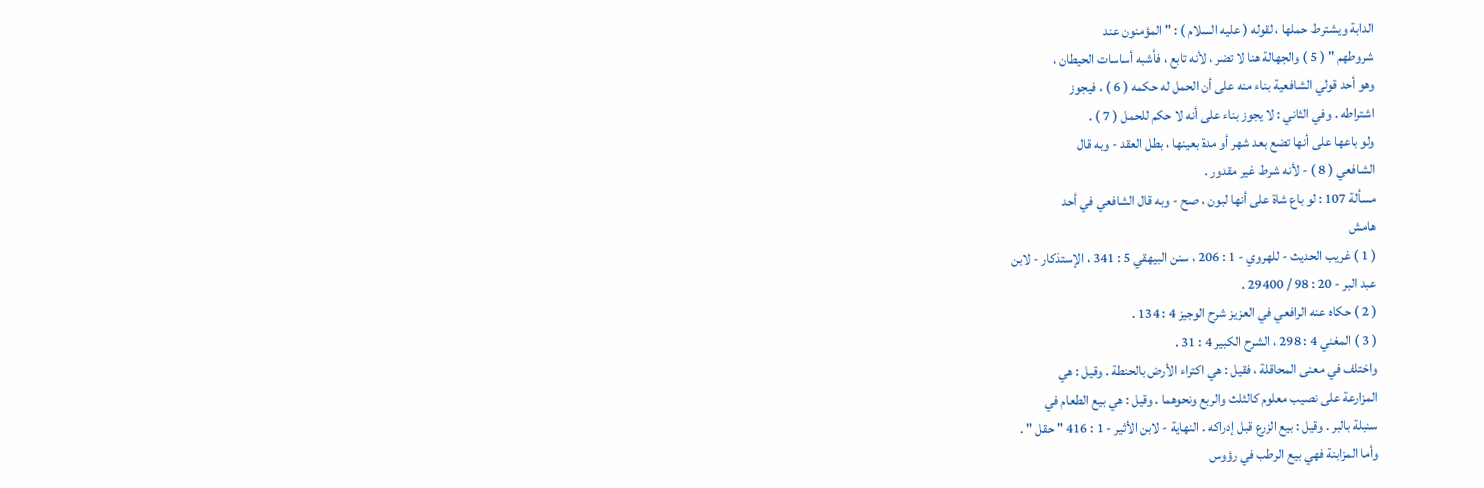الدابة ويشترط حملها ، لقوله ( عليه السلام ) : " المؤمنون عند
شروطهم " ( 5 ) والجهالة هنا لا تضر ، لأنه تابع ، فأشبه أساسات الحيطان ،
وهو أحد قولي الشافعية بناء منه على أن الحمل له حكمه ( 6 ) ، فيجوز
اشتراطه . وفي الثاني : لا يجوز بناء على أنه لا حكم للحمل ( 7 ) .
ولو باعها على أنها تضع بعد شهر أو مدة بعينها ، بطل العقد - وبه قال
الشافعي ( 8 ) - لأنه شرط غير مقدور .
مسألة 107 : لو باع شاة على أنها لبون ، صح - وبه قال الشافعي في أحد
هامش
( 1 ) غريب الحديث - للهروي - 1 : 206 ، سنن البيهقي 5 : 341 ، الإستذكار - لابن
عبد البر - 20 : 98 / 29400 .
( 2 ) حكاه عنه الرافعي في العزيز شرح الوجيز 4 : 134 .
( 3 ) المغني 4 : 298 ، الشرح الكبير 4 : 31 .
واختلف في معنى المحاقلة ، فقيل : هي اكتراء الأرض بالحنطة . وقيل : هي
المزارعة على نصيب معلوم كالثلث والربع ونحوهما . وقيل : هي بيع الطعام في
سنبلة بالبر . وقيل : بيع الزرع قبل إدراكه . النهاية - لابن الأثير - 1 : 416 " حقل " .
وأما المزابنة فهي بيع الرطب في رؤوس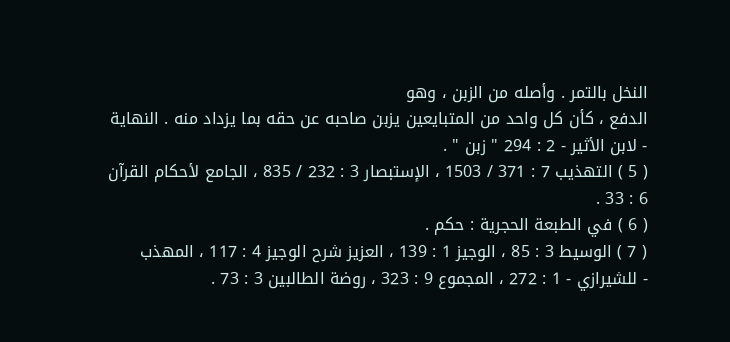النخل بالتمر . وأصله من الزبن ، وهو
الدفع ، كأن كل واحد من المتبايعين يزبن صاحبه عن حقه بما يزداد منه . النهاية
- لابن الأثير - 2 : 294 " زبن " .
( 5 ) التهذيب 7 : 371 / 1503 ، الإستبصار 3 : 232 / 835 ، الجامع لأحكام القرآن 6 : 33 .
( 6 ) في الطبعة الحجرية : حكم .
( 7 ) الوسيط 3 : 85 ، الوجيز 1 : 139 ، العزيز شرح الوجيز 4 : 117 ، المهذب
- للشيرازي - 1 : 272 ، المجموع 9 : 323 ، روضة الطالبين 3 : 73 .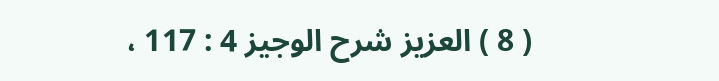( 8 ) العزيز شرح الوجيز 4 : 117 ،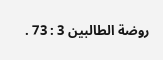روضة الطالبين 3 : 73 .